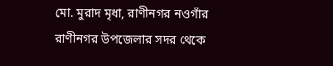মো. মুরাদ মৃধা, রাণীনগর নওগাঁর রাণীনগর উপজেলার সদর থেকে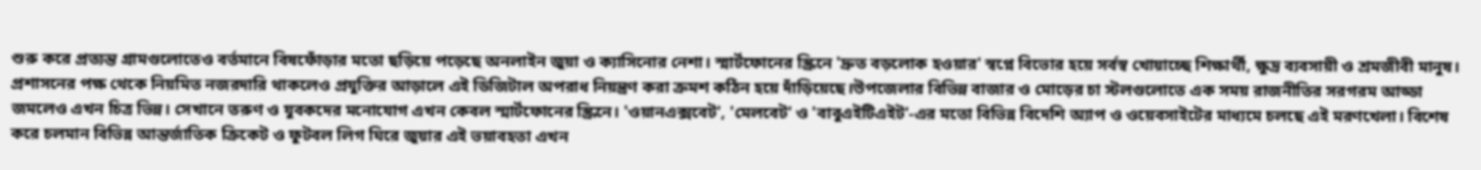শুরু করে প্রত্যন্ত গ্রামগুলোতেও বর্তমানে বিষফোঁড়ার মতো ছড়িয়ে পড়েছে অনলাইন জুয়া ও ক্যাসিনোর নেশা। স্মার্টফোনের স্ক্রিনে 'দ্রুত বড়লোক হওয়ার' স্বপ্নে বিভোর হয়ে সর্বস্ব খোয়াচ্ছে শিক্ষার্থী, ক্ষুদ্র ব্যবসায়ী ও শ্রমজীবী মানুষ। প্রশাসনের পক্ষ থেকে নিয়মিত নজরদারি থাকলেও প্রযুক্তির আড়ালে এই ডিজিটাল অপরাধ নিয়ন্ত্রণ করা ক্রমশ কঠিন হয়ে দাঁড়িয়েছে।উপজেলার বিভিন্ন বাজার ও মোড়ের চা স্টলগুলোতে এক সময় রাজনীতির সরগরম আড্ডা জমলেও এখন চিত্র ভিন্ন। সেখানে তরুণ ও যুবকদের মনোযোগ এখন কেবল স্মার্টফোনের স্ক্রিনে। 'ওয়ানএক্সবেট', 'মেলবেট' ও 'বাবুএইটিএইট'-এর মতো বিভিন্ন বিদেশি অ্যাপ ও ওয়েবসাইটের মাধ্যমে চলছে এই মরণখেলা। বিশেষ করে চলমান বিভিন্ন আন্তর্জাতিক ক্রিকেট ও ফুটবল লিগ ঘিরে জুয়ার এই ভয়াবহতা এখন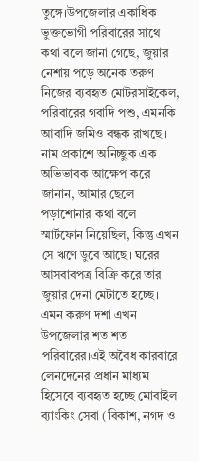তুঙ্গে।উপজেলার একাধিক ভুক্তভোগী পরিবারের সাথে কথা বলে জানা গেছে, জুয়ার নেশায় পড়ে অনেক তরুণ নিজের ব্যবহৃত মোটরসাইকেল, পরিবারের গবাদি পশু, এমনকি আবাদি জমিও বন্ধক রাখছে। নাম প্রকাশে অনিচ্ছুক এক অভিভাবক আক্ষেপ করে জানান, আমার ছেলে পড়াশোনার কথা বলে স্মার্টফোন নিয়েছিল, কিন্তু এখন সে ঋণে ডুবে আছে। ঘরের আসবাবপত্র বিক্রি করে তার জুয়ার দেনা মেটাতে হচ্ছে। এমন করুণ দশা এখন উপজেলার শত শত পরিবারের।এই অবৈধ কারবারে লেনদেনের প্রধান মাধ্যম হিসেবে ব্যবহৃত হচ্ছে মোবাইল ব্যাংকিং সেবা (বিকাশ, নগদ ও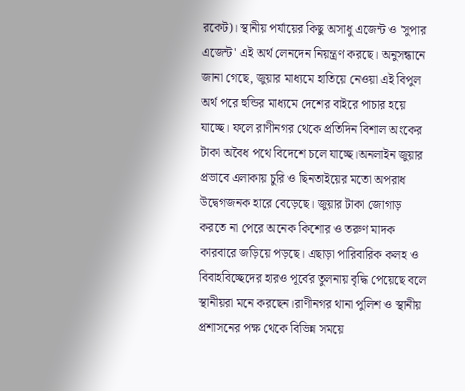রকেট)। স্থানীয় পর্যায়ের কিছু অসাধু এজেন্ট ও 'সুপার এজেন্ট' এই অর্থ লেনদেন নিয়ন্ত্রণ করছে। অনুসন্ধানে জানা গেছে, জুয়ার মাধ্যমে হাতিয়ে নেওয়া এই বিপুল অর্থ পরে হুন্ডির মাধ্যমে দেশের বাইরে পাচার হয়ে যাচ্ছে। ফলে রাণীনগর থেকে প্রতিদিন বিশাল অংকের টাকা অবৈধ পথে বিদেশে চলে যাচ্ছে।অনলাইন জুয়ার প্রভাবে এলাকায় চুরি ও ছিনতাইয়ের মতো অপরাধ উদ্বেগজনক হারে বেড়েছে। জুয়ার টাকা জোগাড় করতে না পেরে অনেক কিশোর ও তরুণ মাদক কারবারে জড়িয়ে পড়ছে। এছাড়া পারিবারিক কলহ ও বিবাহবিচ্ছেদের হারও পূর্বের তুলনায় বৃদ্ধি পেয়েছে বলে স্থানীয়রা মনে করছেন।রাণীনগর থানা পুলিশ ও স্থানীয় প্রশাসনের পক্ষ থেকে বিভিন্ন সময়ে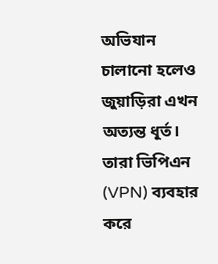অভিযান চালানো হলেও জুয়াড়িরা এখন অত্যন্ত ধূর্ত। তারা ভিপিএন (VPN) ব্যবহার করে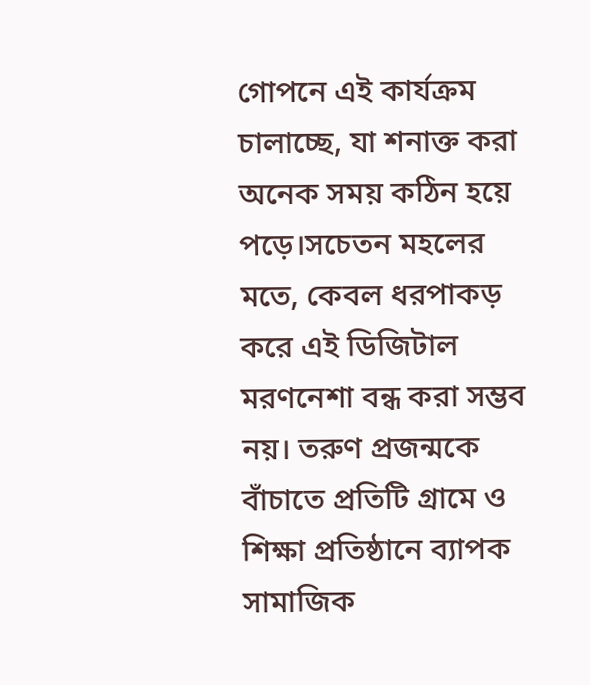গোপনে এই কার্যক্রম চালাচ্ছে, যা শনাক্ত করা অনেক সময় কঠিন হয়ে পড়ে।সচেতন মহলের মতে, কেবল ধরপাকড় করে এই ডিজিটাল মরণনেশা বন্ধ করা সম্ভব নয়। তরুণ প্রজন্মকে বাঁচাতে প্রতিটি গ্রামে ও শিক্ষা প্রতিষ্ঠানে ব্যাপক সামাজিক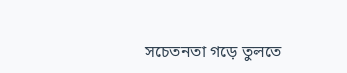সচেতনতা গড়ে তুলতে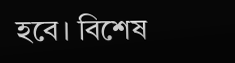হবে। বিশেষ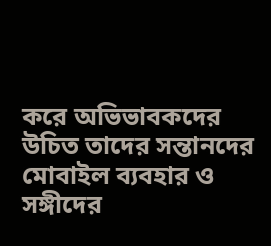করে অভিভাবকদের উচিত তাদের সন্তানদের মোবাইল ব্যবহার ও সঙ্গীদের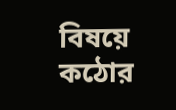বিষয়ে কঠোর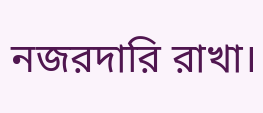নজরদারি রাখা।